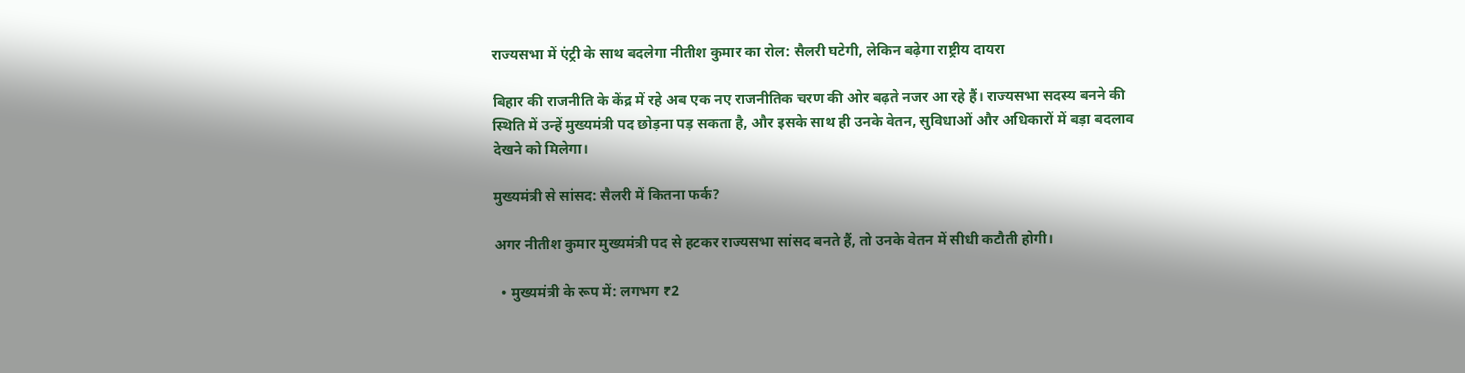राज्यसभा में एंट्री के साथ बदलेगा नीतीश कुमार का रोल: सैलरी घटेगी, लेकिन बढ़ेगा राष्ट्रीय दायरा

बिहार की राजनीति के केंद्र में रहे अब एक नए राजनीतिक चरण की ओर बढ़ते नजर आ रहे हैं। राज्यसभा सदस्य बनने की स्थिति में उन्हें मुख्यमंत्री पद छोड़ना पड़ सकता है, और इसके साथ ही उनके वेतन, सुविधाओं और अधिकारों में बड़ा बदलाव देखने को मिलेगा।

मुख्यमंत्री से सांसद: सैलरी में कितना फर्क?

अगर नीतीश कुमार मुख्यमंत्री पद से हटकर राज्यसभा सांसद बनते हैं, तो उनके वेतन में सीधी कटौती होगी।

  • मुख्यमंत्री के रूप में: लगभग ₹2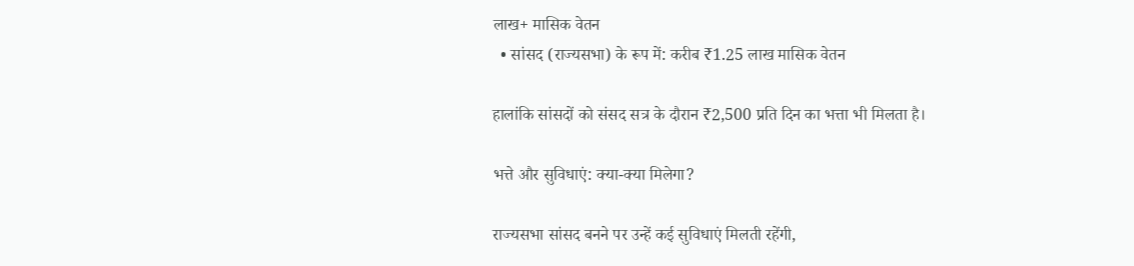लाख+ मासिक वेतन
  • सांसद (राज्यसभा) के रूप में: करीब ₹1.25 लाख मासिक वेतन

हालांकि सांसदों को संसद सत्र के दौरान ₹2,500 प्रति दिन का भत्ता भी मिलता है।

भत्ते और सुविधाएं: क्या-क्या मिलेगा?

राज्यसभा सांसद बनने पर उन्हें कई सुविधाएं मिलती रहेंगी,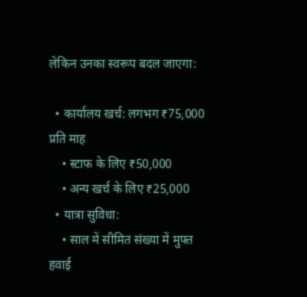लेकिन उनका स्वरूप बदल जाएगा:

  • कार्यालय खर्च: लगभग ₹75,000 प्रति माह
    • स्टाफ के लिए ₹50,000
    • अन्य खर्च के लिए ₹25,000
  • यात्रा सुविधा:
    • साल में सीमित संख्या में मुफ्त हवाई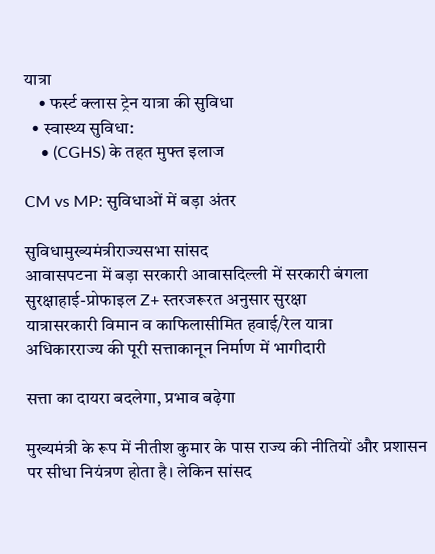यात्रा
    • फर्स्ट क्लास ट्रेन यात्रा की सुविधा
  • स्वास्थ्य सुविधा:
    • (CGHS) के तहत मुफ्त इलाज

CM vs MP: सुविधाओं में बड़ा अंतर

सुविधामुख्यमंत्रीराज्यसभा सांसद
आवासपटना में बड़ा सरकारी आवासदिल्ली में सरकारी बंगला
सुरक्षाहाई-प्रोफाइल Z+ स्तरजरूरत अनुसार सुरक्षा
यात्रासरकारी विमान व काफिलासीमित हवाई/रेल यात्रा
अधिकारराज्य की पूरी सत्ताकानून निर्माण में भागीदारी

सत्ता का दायरा बदलेगा, प्रभाव बढ़ेगा

मुख्यमंत्री के रूप में नीतीश कुमार के पास राज्य की नीतियों और प्रशासन पर सीधा नियंत्रण होता है। लेकिन सांसद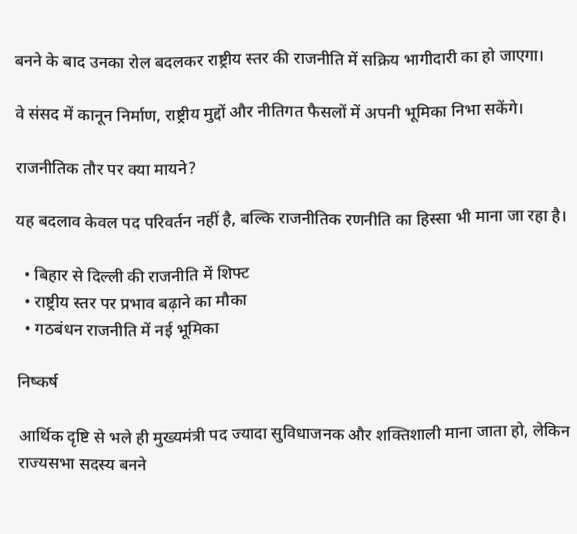बनने के बाद उनका रोल बदलकर राष्ट्रीय स्तर की राजनीति में सक्रिय भागीदारी का हो जाएगा।

वे संसद में कानून निर्माण, राष्ट्रीय मुद्दों और नीतिगत फैसलों में अपनी भूमिका निभा सकेंगे।

राजनीतिक तौर पर क्या मायने?

यह बदलाव केवल पद परिवर्तन नहीं है, बल्कि राजनीतिक रणनीति का हिस्सा भी माना जा रहा है।

  • बिहार से दिल्ली की राजनीति में शिफ्ट
  • राष्ट्रीय स्तर पर प्रभाव बढ़ाने का मौका
  • गठबंधन राजनीति में नई भूमिका

निष्कर्ष

आर्थिक दृष्टि से भले ही मुख्यमंत्री पद ज्यादा सुविधाजनक और शक्तिशाली माना जाता हो, लेकिन राज्यसभा सदस्य बनने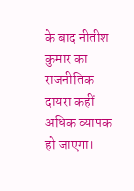के बाद नीतीश कुमार का राजनीतिक दायरा कहीं अधिक व्यापक हो जाएगा।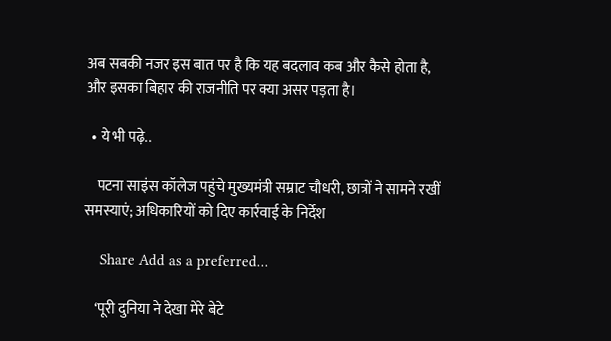अब सबकी नजर इस बात पर है कि यह बदलाव कब और कैसे होता है, और इसका बिहार की राजनीति पर क्या असर पड़ता है।

  • ये भी पढ़े..

    पटना साइंस कॉलेज पहुंचे मुख्यमंत्री सम्राट चौधरी, छात्रों ने सामने रखीं समस्याएं; अधिकारियों को दिए कार्रवाई के निर्देश

    Share Add as a preferred…

    ‘पूरी दुनिया ने देखा मेरे बेटे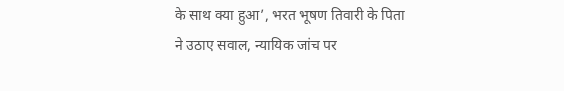के साथ क्या हुआ’, भरत भूषण तिवारी के पिता ने उठाए सवाल, न्यायिक जांच पर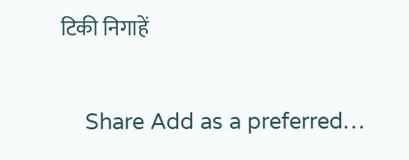टिकी निगाहें

    Share Add as a preferred…